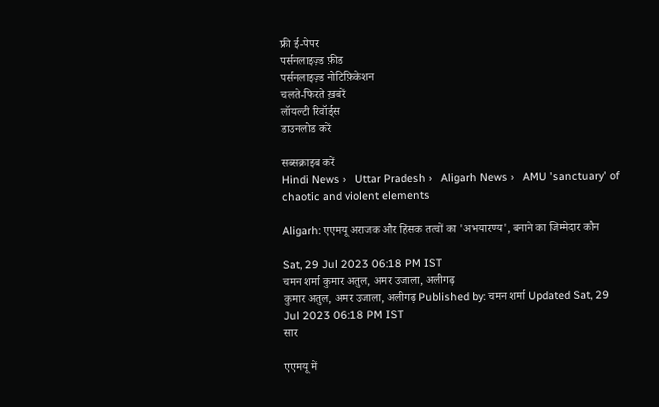फ्री ई-पेपर
पर्सनलाइज़्ड फ़ीड
पर्सनलाइज़्ड नोटिफ़िकेशन
चलते-फिरते ख़बरें
लॉयल्टी रिवॉर्ड्स
डाउनलोड करें

सब्सक्राइब करें
Hindi News ›   Uttar Pradesh ›   Aligarh News ›   AMU 'sanctuary' of chaotic and violent elements

Aligarh: एएमयू अराजक और हिंसक तत्वों का 'अभयारण्य', बनाने का जिम्मेदार कौन

Sat, 29 Jul 2023 06:18 PM IST
चमन शर्मा कुमार अतुल, अमर उजाला, अलीगढ़
कुमार अतुल, अमर उजाला, अलीगढ़ Published by: चमन शर्मा Updated Sat, 29 Jul 2023 06:18 PM IST
सार

एएमयू में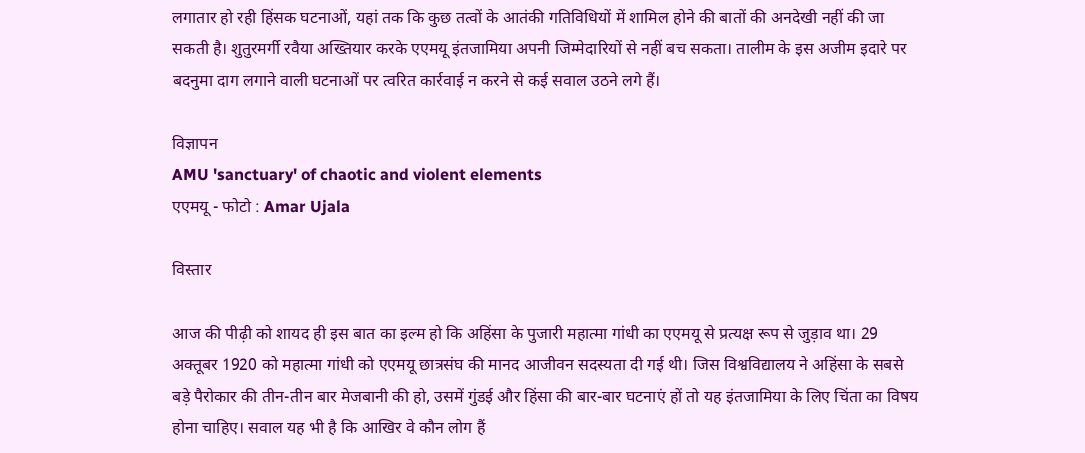लगातार हो रही हिंसक घटनाओं, यहां तक कि कुछ तत्वों के आतंकी गतिविधियों में शामिल होने की बातों की अनदेखी नहीं की जा सकती है। शुतुरमर्गी रवैया अख्तियार करके एएमयू इंतजामिया अपनी जिम्मेदारियों से नहीं बच सकता। तालीम के इस अजीम इदारे पर बदनुमा दाग लगाने वाली घटनाओं पर त्वरित कार्रवाई न करने से कई सवाल उठने लगे हैं।

विज्ञापन
AMU 'sanctuary' of chaotic and violent elements
एएमयू - फोटो : Amar Ujala

विस्तार

आज की पीढ़ी को शायद ही इस बात का इल्म हो कि अहिंसा के पुजारी महात्मा गांधी का एएमयू से प्रत्यक्ष रूप से जुड़ाव था। 29 अक्तूबर 1920 को महात्मा गांधी को एएमयू छात्रसंघ की मानद आजीवन सदस्यता दी गई थी। जिस विश्वविद्यालय ने अहिंसा के सबसे बड़े पैरोकार की तीन-तीन बार मेजबानी की हो, उसमें गुंडई और हिंसा की बार-बार घटनाएं हों तो यह इंतजामिया के लिए चिंता का विषय होना चाहिए। सवाल यह भी है कि आखिर वे कौन लोग हैं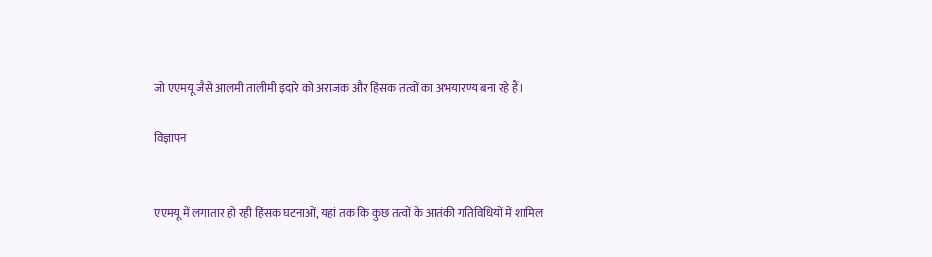जो एएमयू जैसे आलमी तालीमी इदारे को अराजक और हिंसक तत्वों का अभयारण्य बना रहे हैं।

विज्ञापन


एएमयू में लगातार हो रही हिंसक घटनाओं, यहां तक कि कुछ तत्वों के आतंकी गतिविधियों में शामिल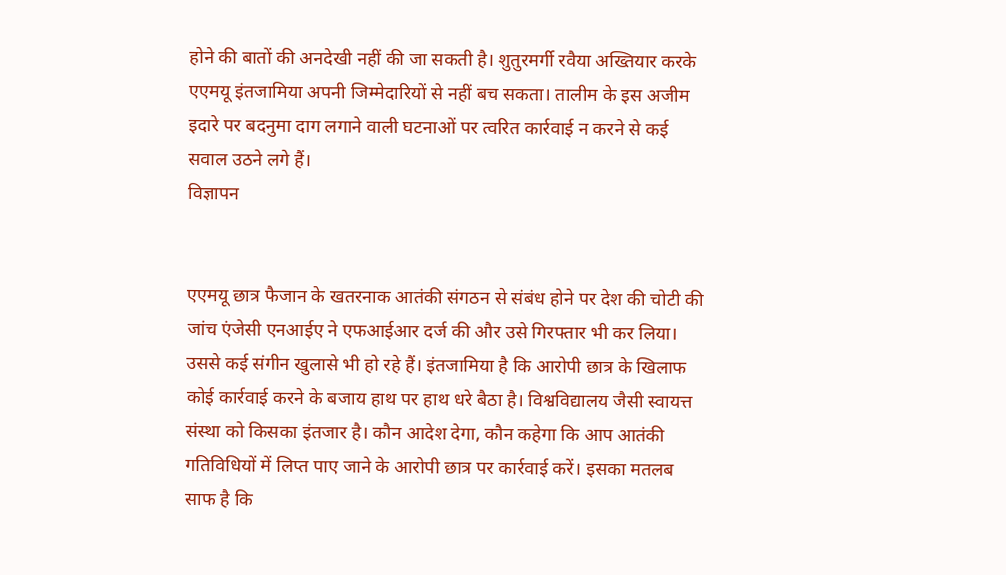होने की बातों की अनदेखी नहीं की जा सकती है। शुतुरमर्गी रवैया अख्तियार करके एएमयू इंतजामिया अपनी जिम्मेदारियों से नहीं बच सकता। तालीम के इस अजीम इदारे पर बदनुमा दाग लगाने वाली घटनाओं पर त्वरित कार्रवाई न करने से कई सवाल उठने लगे हैं।
विज्ञापन


एएमयू छात्र फैजान के खतरनाक आतंकी संगठन से संबंध होने पर देश की चोटी की जांच एंजेसी एनआईए ने एफआईआर दर्ज की और उसे गिरफ्तार भी कर लिया। उससे कई संगीन खुलासे भी हो रहे हैं। इंतजामिया है कि आरोपी छात्र के खिलाफ कोई कार्रवाई करने के बजाय हाथ पर हाथ धरे बैठा है। विश्वविद्यालय जैसी स्वायत्त संस्था को किसका इंतजार है। कौन आदेश देगा, कौन कहेगा कि आप आतंकी गतिविधियों में लिप्त पाए जाने के आरोपी छात्र पर कार्रवाई करें। इसका मतलब साफ है कि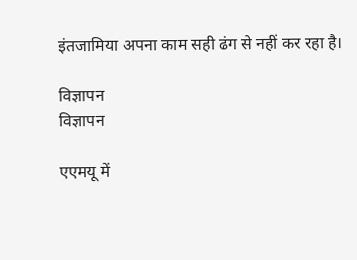इंतजामिया अपना काम सही ढंग से नहीं कर रहा है।

विज्ञापन
विज्ञापन

एएमयू में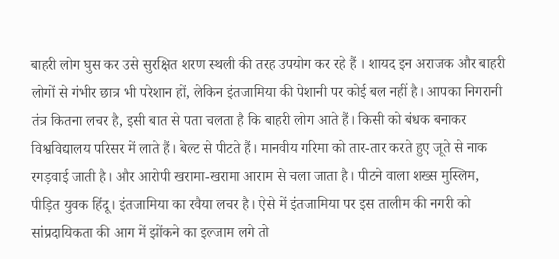बाहरी लोग घुस कर उसे सुरक्षित शरण स्थली की तरह उपयोग कर रहे हैं । शायद इन अराजक और बाहरी लोगों से गंभीर छात्र भी परेशान हों, लेकिन इंतजामिया की पेशानी पर कोई बल नहीं है। आपका निगरानी तंत्र कितना लचर है, इसी बात से पता चलता है कि बाहरी लोग आते हैं। किसी को बंधक बनाकर विश्वविद्यालय परिसर में लाते हैं। बेल्ट से पीटते हैं। मानवीय गरिमा को तार-तार करते हुए जूते से नाक रगड़वाई जाती है। और आरोपी खरामा-खरामा आराम से चला जाता है। पीटने वाला शख्स मुस्लिम, पीड़ित युवक हिंदू। इंतजामिया का रवैया लचर है। ऐसे में इंतजामिया पर इस तालीम की नगरी को सांप्रदायिकता की आग में झोंकने का इल्जाम लगे तो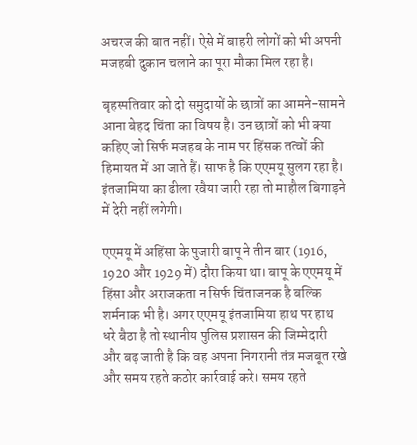अचरज की बात नहीं। ऐसे में बाहरी लोगों को भी अपनी मजहबी दुकान चलाने का पूरा मौका मिल रहा है।

बृहस्पतिवार को दो समुदायों के छात्रों का आमने-सामने आना बेहद चिंता का विषय है। उन छात्रों को भी क्या कहिए जो सिर्फ मजहब के नाम पर हिंसक तत्वों की हिमायत में आ जाते हैं। साफ है कि एएमयू सुलग रहा है। इंतजामिया का ढीला रवैया जारी रहा तो माहौल बिगाड़ने में देरी नहीं लगेगी।

एएमयू में अहिंसा के पुजारी बापू ने तीन बार (1916, 1920 और 1929 में) दौरा किया था। बापू के एएमयू में हिंसा और अराजकता न सिर्फ चिंताजनक है बल्कि शर्मनाक भी है। अगर एएमयू इंतजामिया हाथ पर हाथ धरे बैठा है तो स्थानीय पुलिस प्रशासन की जिम्मेदारी और बढ़ जाती है कि वह अपना निगरानी तंत्र मजबूत रखे और समय रहते कठोर कार्रवाई करे। समय रहते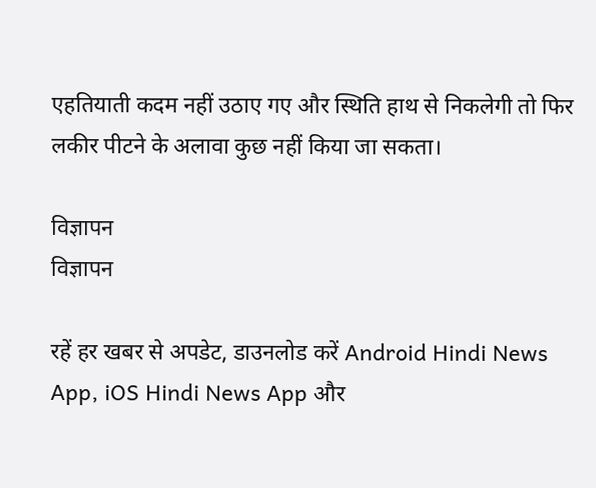एहतियाती कदम नहीं उठाए गए और स्थिति हाथ से निकलेगी तो फिर लकीर पीटने के अलावा कुछ नहीं किया जा सकता।

विज्ञापन
विज्ञापन

रहें हर खबर से अपडेट, डाउनलोड करें Android Hindi News App, iOS Hindi News App और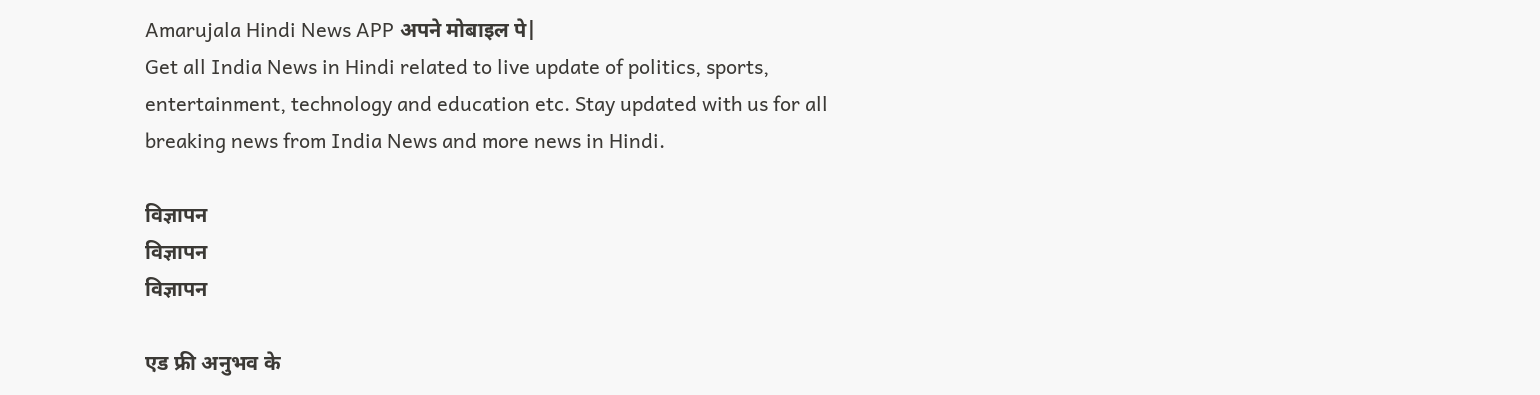Amarujala Hindi News APP अपने मोबाइल पे|
Get all India News in Hindi related to live update of politics, sports, entertainment, technology and education etc. Stay updated with us for all breaking news from India News and more news in Hindi.

विज्ञापन
विज्ञापन
विज्ञापन

एड फ्री अनुभव के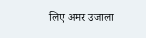लिए अमर उजाला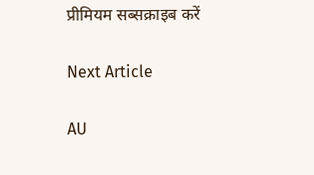प्रीमियम सब्सक्राइब करें

Next Article

AU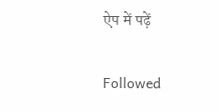ऐप में पढ़ें

Followed